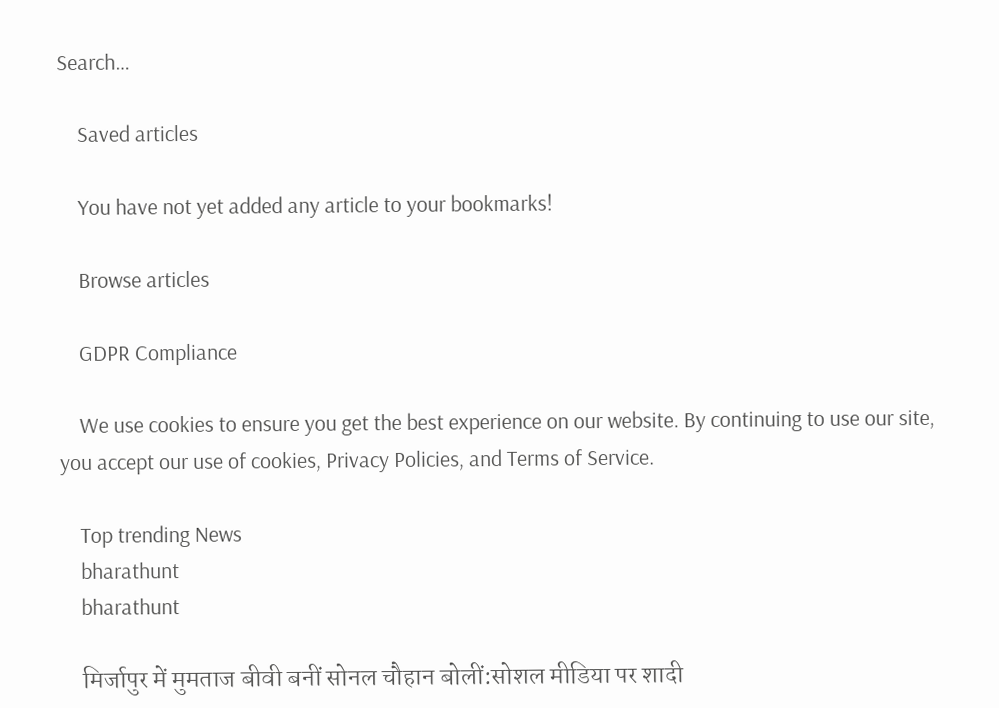Search…

    Saved articles

    You have not yet added any article to your bookmarks!

    Browse articles

    GDPR Compliance

    We use cookies to ensure you get the best experience on our website. By continuing to use our site, you accept our use of cookies, Privacy Policies, and Terms of Service.

    Top trending News
    bharathunt
    bharathunt

    मिर्जापुर में मुमताज बीवी बनीं सोनल चौहान बोलीं:सोशल मीडिया पर शादी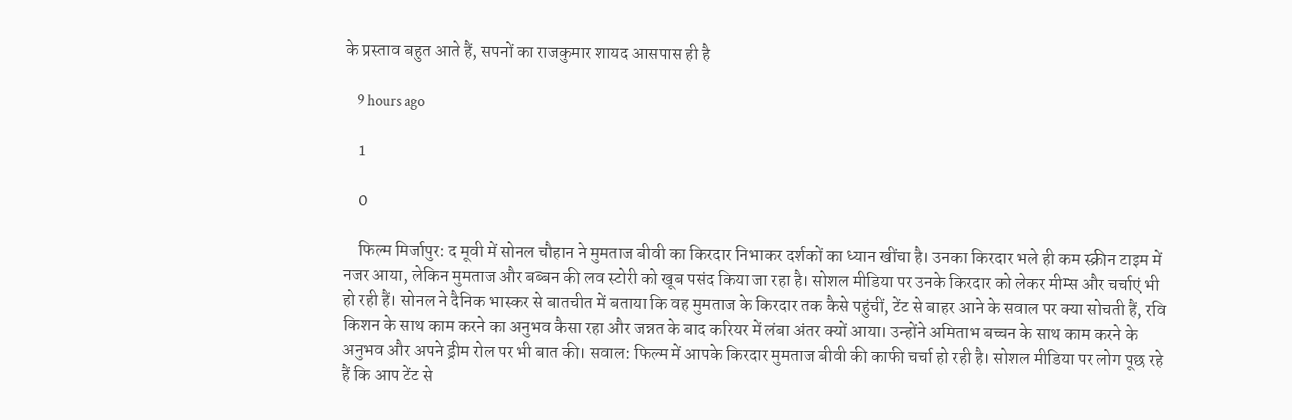के प्रस्ताव बहुत आते हैं, सपनों का राजकुमार शायद आसपास ही है

    9 hours ago

    1

    0

    फिल्म मिर्जापुर: द मूवी में सोनल चौहान ने मुमताज बीवी का किरदार निभाकर दर्शकों का ध्यान खींचा है। उनका किरदार भले ही कम स्क्रीन टाइम में नजर आया, लेकिन मुमताज और बब्बन की लव स्टोरी को खूब पसंद किया जा रहा है। सोशल मीडिया पर उनके किरदार को लेकर मीम्स और चर्चाएं भी हो रही हैं। सोनल ने दैनिक भास्कर से बातचीत में बताया कि वह मुमताज के किरदार तक कैसे पहुंचीं, टेंट से बाहर आने के सवाल पर क्या सोचती हैं, रवि किशन के साथ काम करने का अनुभव कैसा रहा और जन्नत के बाद करियर में लंबा अंतर क्यों आया। उन्होंने अमिताभ बच्चन के साथ काम करने के अनुभव और अपने ड्रीम रोल पर भी बात की। सवाल: फिल्म में आपके किरदार मुमताज बीवी की काफी चर्चा हो रही है। सोशल मीडिया पर लोग पूछ रहे हैं कि आप टेंट से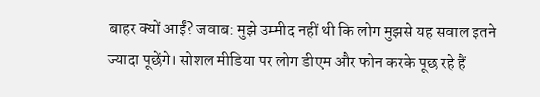बाहर क्यों आईं? जवाब: मुझे उम्मीद नहीं थी कि लोग मुझसे यह सवाल इतने ज्यादा पूछेंगे। सोशल मीडिया पर लोग डीएम और फोन करके पूछ रहे हैं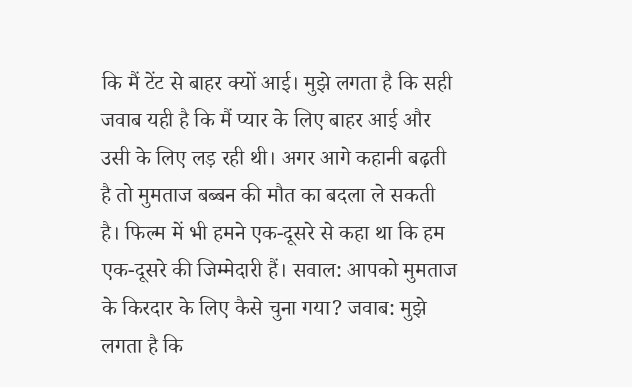कि मैं टेंट से बाहर क्यों आई। मुझे लगता है कि सही जवाब यही है कि मैं प्यार के लिए बाहर आई और उसी के लिए लड़ रही थी। अगर आगे कहानी बढ़ती है तो मुमताज बब्बन की मौत का बदला ले सकती है। फिल्म में भी हमने एक-दूसरे से कहा था कि हम एक-दूसरे की जिम्मेदारी हैं। सवाल: आपको मुमताज के किरदार के लिए कैसे चुना गया? जवाब: मुझे लगता है कि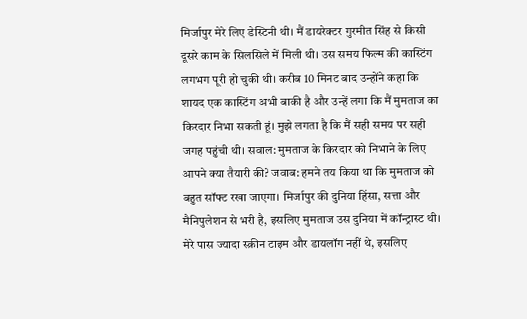मिर्जापुर मेरे लिए डेस्टिनी थी। मैं डायरेक्टर गुरमीत सिंह से किसी दूसरे काम के सिलसिले में मिली थी। उस समय फिल्म की कास्टिंग लगभग पूरी हो चुकी थी। करीब 10 मिनट बाद उन्होंने कहा कि शायद एक कास्टिंग अभी बाकी है और उन्हें लगा कि मैं मुमताज का किरदार निभा सकती हूं। मुझे लगता है कि मैं सही समय पर सही जगह पहुंची थी। सवाल: मुमताज के किरदार को निभाने के लिए आपने क्या तैयारी की? जवाब: हमने तय किया था कि मुमताज को बहुत सॉफ्ट रखा जाएगा। मिर्जापुर की दुनिया हिंसा, सत्ता और मैनिपुलेशन से भरी है, इसलिए मुमताज उस दुनिया में कॉन्ट्रास्ट थी। मेरे पास ज्यादा स्क्रीन टाइम और डायलॉग नहीं थे, इसलिए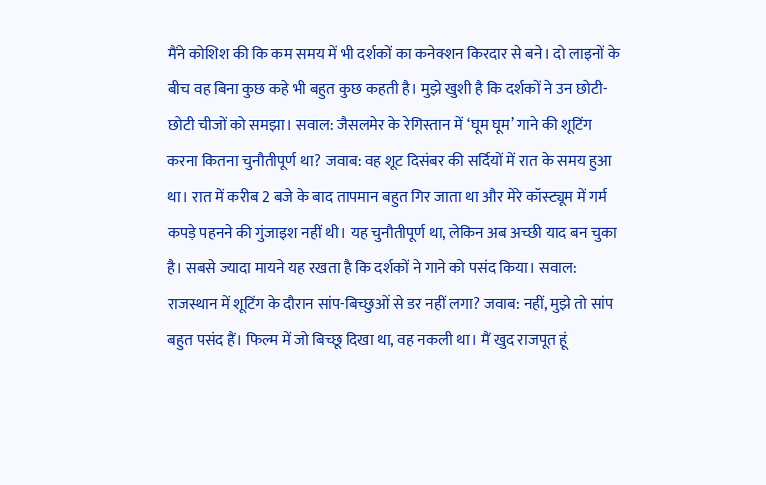मैंने कोशिश की कि कम समय में भी दर्शकों का कनेक्शन किरदार से बने। दो लाइनों के बीच वह बिना कुछ कहे भी बहुत कुछ कहती है। मुझे खुशी है कि दर्शकों ने उन छोटी-छोटी चीजों को समझा। सवाल: जैसलमेर के रेगिस्तान में ‘घूम घूम’ गाने की शूटिंग करना कितना चुनौतीपूर्ण था? जवाब: वह शूट दिसंबर की सर्दियों में रात के समय हुआ था। रात में करीब 2 बजे के बाद तापमान बहुत गिर जाता था और मेरे कॉस्ट्यूम में गर्म कपड़े पहनने की गुंजाइश नहीं थी। यह चुनौतीपूर्ण था, लेकिन अब अच्छी याद बन चुका है। सबसे ज्यादा मायने यह रखता है कि दर्शकों ने गाने को पसंद किया। सवाल: राजस्थान में शूटिंग के दौरान सांप-बिच्छुओं से डर नहीं लगा? जवाब: नहीं, मुझे तो सांप बहुत पसंद हैं। फिल्म में जो बिच्छू दिखा था, वह नकली था। मैं खुद राजपूत हूं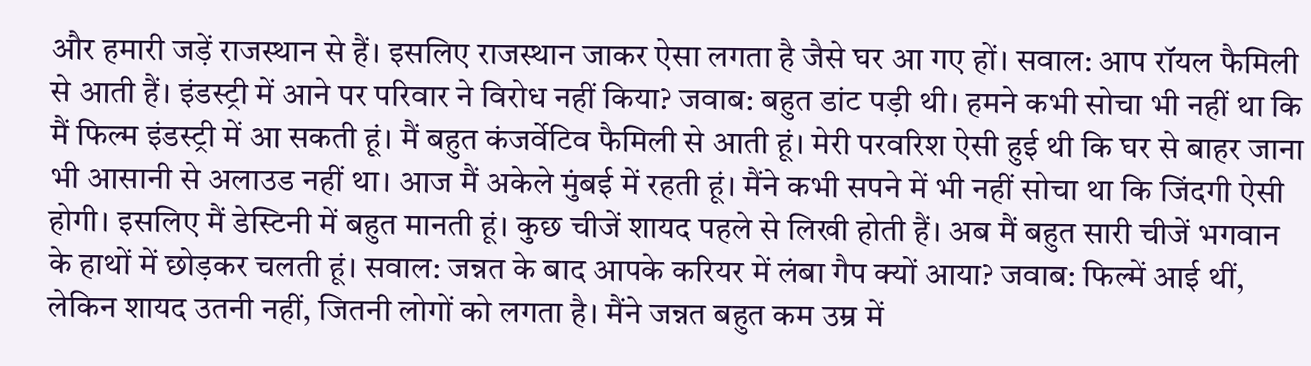और हमारी जड़ें राजस्थान से हैं। इसलिए राजस्थान जाकर ऐसा लगता है जैसे घर आ गए हों। सवाल: आप रॉयल फैमिली से आती हैं। इंडस्ट्री में आने पर परिवार ने विरोध नहीं किया? जवाब: बहुत डांट पड़ी थी। हमने कभी सोचा भी नहीं था कि मैं फिल्म इंडस्ट्री में आ सकती हूं। मैं बहुत कंजर्वेटिव फैमिली से आती हूं। मेरी परवरिश ऐसी हुई थी कि घर से बाहर जाना भी आसानी से अलाउड नहीं था। आज मैं अकेले मुंबई में रहती हूं। मैंने कभी सपने में भी नहीं सोचा था कि जिंदगी ऐसी होगी। इसलिए मैं डेस्टिनी में बहुत मानती हूं। कुछ चीजें शायद पहले से लिखी होती हैं। अब मैं बहुत सारी चीजें भगवान के हाथों में छोड़कर चलती हूं। सवाल: जन्नत के बाद आपके करियर में लंबा गैप क्यों आया? जवाब: फिल्में आई थीं, लेकिन शायद उतनी नहीं, जितनी लोगों को लगता है। मैंने जन्नत बहुत कम उम्र में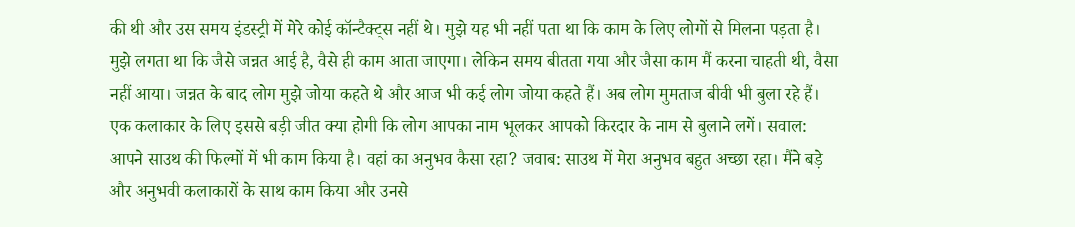की थी और उस समय इंडस्ट्री में मेरे कोई कॉन्टैक्ट्स नहीं थे। मुझे यह भी नहीं पता था कि काम के लिए लोगों से मिलना पड़ता है। मुझे लगता था कि जैसे जन्नत आई है, वैसे ही काम आता जाएगा। लेकिन समय बीतता गया और जैसा काम मैं करना चाहती थी, वैसा नहीं आया। जन्नत के बाद लोग मुझे जोया कहते थे और आज भी कई लोग जोया कहते हैं। अब लोग मुमताज बीवी भी बुला रहे हैं। एक कलाकार के लिए इससे बड़ी जीत क्या होगी कि लोग आपका नाम भूलकर आपको किरदार के नाम से बुलाने लगें। सवाल: आपने साउथ की फिल्मों में भी काम किया है। वहां का अनुभव कैसा रहा? जवाब: साउथ में मेरा अनुभव बहुत अच्छा रहा। मैंने बड़े और अनुभवी कलाकारों के साथ काम किया और उनसे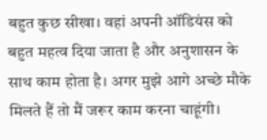बहुत कुछ सीखा। वहां अपनी ऑडियंस को बहुत महत्व दिया जाता है और अनुशासन के साथ काम होता है। अगर मुझे आगे अच्छे मौके मिलते हैं तो मैं जरूर काम करना चाहूंगी।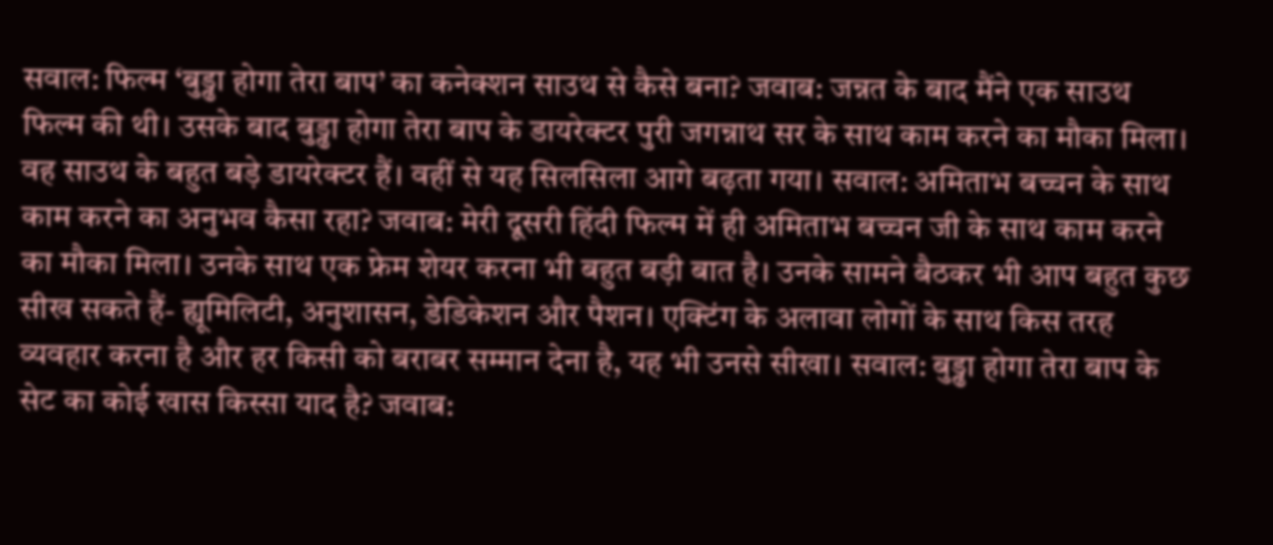सवाल: फिल्म ‘बुड्ढा होगा तेरा बाप’ का कनेक्शन साउथ से कैसे बना? जवाब: जन्नत के बाद मैंने एक साउथ फिल्म की थी। उसके बाद बुड्ढा होगा तेरा बाप के डायरेक्टर पुरी जगन्नाथ सर के साथ काम करने का मौका मिला। वह साउथ के बहुत बड़े डायरेक्टर हैं। वहीं से यह सिलसिला आगे बढ़ता गया। सवाल: अमिताभ बच्चन के साथ काम करने का अनुभव कैसा रहा? जवाब: मेरी दूसरी हिंदी फिल्म में ही अमिताभ बच्चन जी के साथ काम करने का मौका मिला। उनके साथ एक फ्रेम शेयर करना भी बहुत बड़ी बात है। उनके सामने बैठकर भी आप बहुत कुछ सीख सकते हैं- ह्यूमिलिटी, अनुशासन, डेडिकेशन और पैशन। एक्टिंग के अलावा लोगों के साथ किस तरह व्यवहार करना है और हर किसी को बराबर सम्मान देना है, यह भी उनसे सीखा। सवाल: बुड्ढा होगा तेरा बाप के सेट का कोई खास किस्सा याद है? जवाब: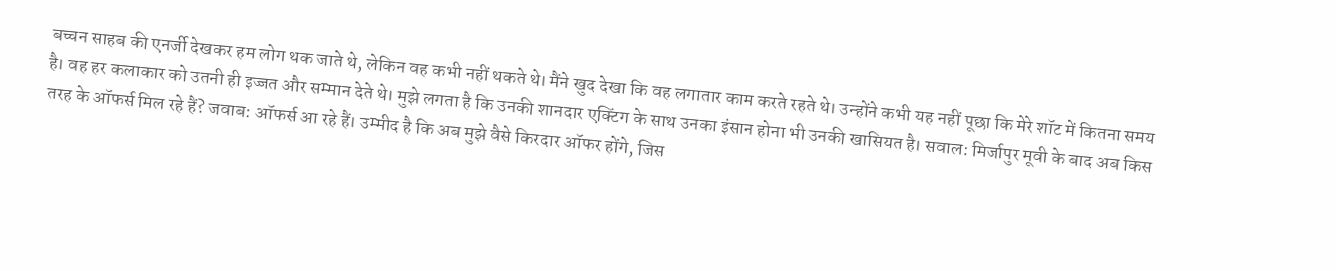बच्चन साहब की एनर्जी देखकर हम लोग थक जाते थे, लेकिन वह कभी नहीं थकते थे। मैंने खुद देखा कि वह लगातार काम करते रहते थे। उन्होंने कभी यह नहीं पूछा कि मेरे शॉट में कितना समय है। वह हर कलाकार को उतनी ही इज्जत और सम्मान देते थे। मुझे लगता है कि उनकी शानदार एक्टिंग के साथ उनका इंसान होना भी उनकी खासियत है। सवाल: मिर्जापुर मूवी के बाद अब किस तरह के ऑफर्स मिल रहे हैं? जवाब: ऑफर्स आ रहे हैं। उम्मीद है कि अब मुझे वैसे किरदार ऑफर होंगे, जिस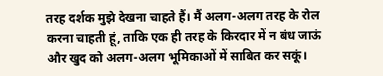तरह दर्शक मुझे देखना चाहते हैं। मैं अलग-अलग तरह के रोल करना चाहती हूं, ताकि एक ही तरह के किरदार में न बंध जाऊं और खुद को अलग-अलग भूमिकाओं में साबित कर सकूं।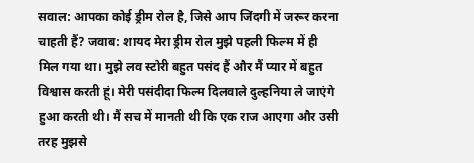सवाल: आपका कोई ड्रीम रोल है, जिसे आप जिंदगी में जरूर करना चाहती हैं? जवाब: शायद मेरा ड्रीम रोल मुझे पहली फिल्म में ही मिल गया था। मुझे लव स्टोरी बहुत पसंद हैं और मैं प्यार में बहुत विश्वास करती हूं। मेरी पसंदीदा फिल्म दिलवाले दुल्हनिया ले जाएंगे हुआ करती थी। मैं सच में मानती थी कि एक राज आएगा और उसी तरह मुझसे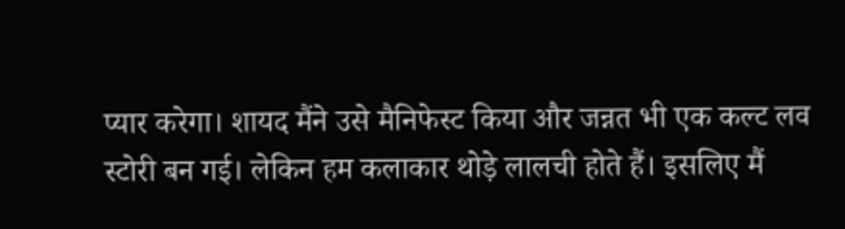प्यार करेगा। शायद मैंने उसे मैनिफेस्ट किया और जन्नत भी एक कल्ट लव स्टोरी बन गई। लेकिन हम कलाकार थोड़े लालची होते हैं। इसलिए मैं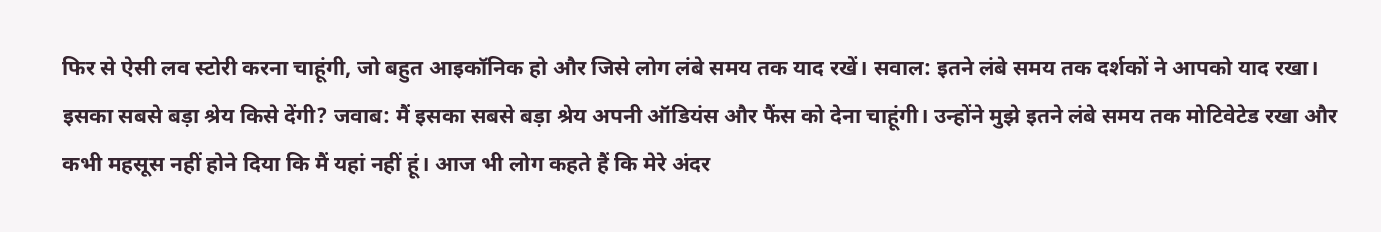फिर से ऐसी लव स्टोरी करना चाहूंगी, जो बहुत आइकॉनिक हो और जिसे लोग लंबे समय तक याद रखें। सवाल: इतने लंबे समय तक दर्शकों ने आपको याद रखा। इसका सबसे बड़ा श्रेय किसे देंगी? जवाब: मैं इसका सबसे बड़ा श्रेय अपनी ऑडियंस और फैंस को देना चाहूंगी। उन्होंने मुझे इतने लंबे समय तक मोटिवेटेड रखा और कभी महसूस नहीं होने दिया कि मैं यहां नहीं हूं। आज भी लोग कहते हैं कि मेरे अंदर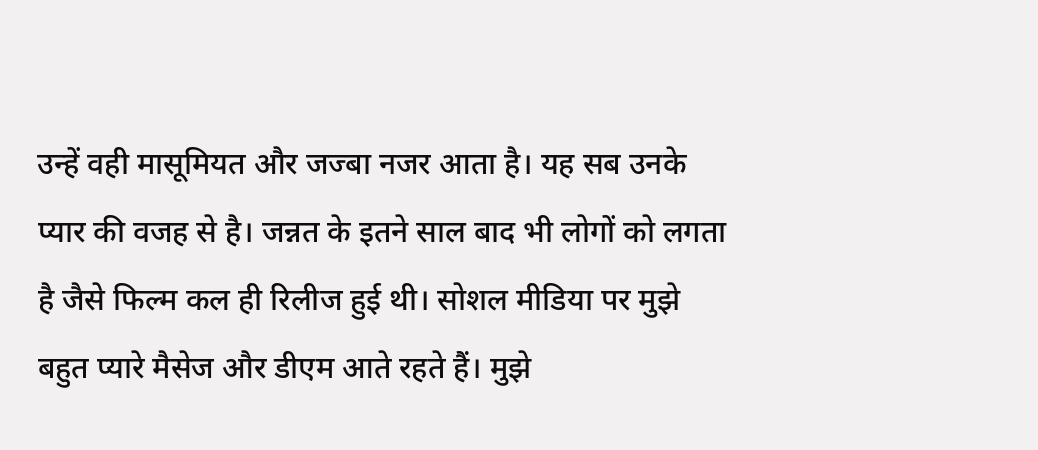उन्हें वही मासूमियत और जज्बा नजर आता है। यह सब उनके प्यार की वजह से है। जन्नत के इतने साल बाद भी लोगों को लगता है जैसे फिल्म कल ही रिलीज हुई थी। सोशल मीडिया पर मुझे बहुत प्यारे मैसेज और डीएम आते रहते हैं। मुझे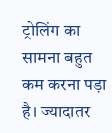ट्रोलिंग का सामना बहुत कम करना पड़ा है। ज्यादातर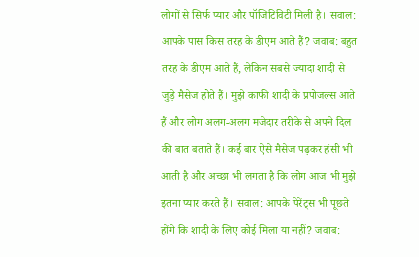लोगों से सिर्फ प्यार और पॉजिटिविटी मिली है। सवाल: आपके पास किस तरह के डीएम आते हैं? जवाब: बहुत तरह के डीएम आते हैं, लेकिन सबसे ज्यादा शादी से जुड़े मैसेज होते हैं। मुझे काफी शादी के प्रपोजल्स आते हैं और लोग अलग-अलग मजेदार तरीके से अपने दिल की बात बताते हैं। कई बार ऐसे मैसेज पढ़कर हंसी भी आती है और अच्छा भी लगता है कि लोग आज भी मुझे इतना प्यार करते हैं। सवाल: आपके पेरेंट्स भी पूछते होंगे कि शादी के लिए कोई मिला या नहीं? जवाब: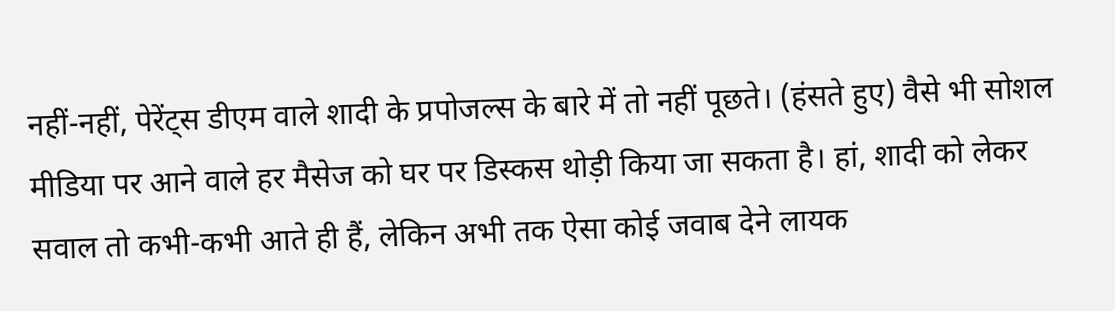नहीं-नहीं, पेरेंट्स डीएम वाले शादी के प्रपोजल्स के बारे में तो नहीं पूछते। (हंसते हुए) वैसे भी सोशल मीडिया पर आने वाले हर मैसेज को घर पर डिस्कस थोड़ी किया जा सकता है। हां, शादी को लेकर सवाल तो कभी-कभी आते ही हैं, लेकिन अभी तक ऐसा कोई जवाब देने लायक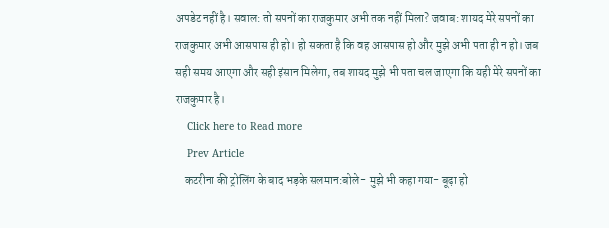अपडेट नहीं है। सवाल: तो सपनों का राजकुमार अभी तक नहीं मिला? जवाब: शायद मेरे सपनों का राजकुमार अभी आसपास ही हो। हो सकता है कि वह आसपास हो और मुझे अभी पता ही न हो। जब सही समय आएगा और सही इंसान मिलेगा, तब शायद मुझे भी पता चल जाएगा कि यही मेरे सपनों का राजकुमार है।
    Click here to Read more
    Prev Article
    कटरीना की ट्रोलिंग के बाद भड़के सलमान:बोले- मुझे भी कहा गया- बूढ़ा हो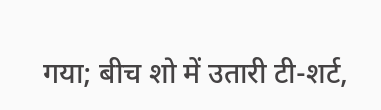गया; बीच शो में उतारी टी-शर्ट,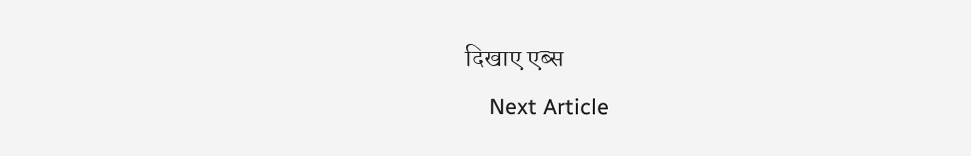दिखाए एब्स
    Next Article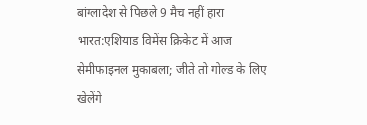बांग्लादेश से पिछले 9 मैच नहीं हारा भारत:एशियाड विमेंस क्रिकेट में आज सेमीफाइनल मुकाबला; जीते तो गोल्ड के लिए खेलेंगे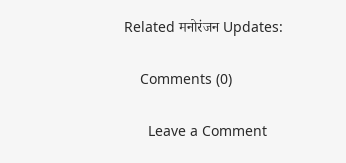Related मनोरंजन Updates:

    Comments (0)

      Leave a Comment